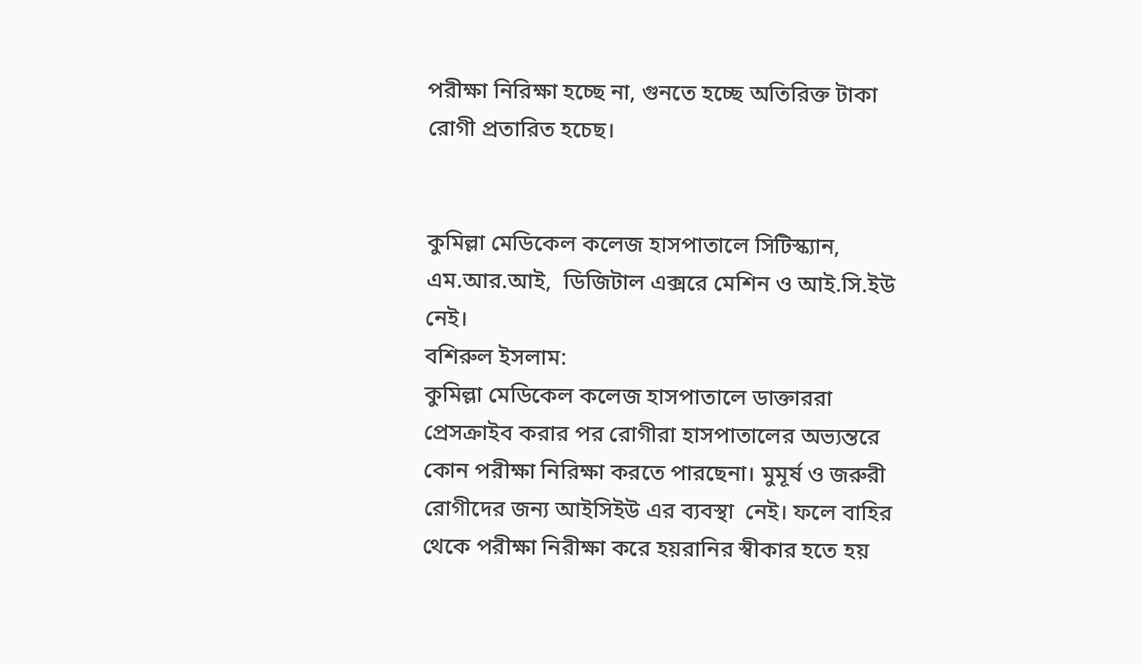পরীক্ষা নিরিক্ষা হচ্ছে না, গুনতে হচ্ছে অতিরিক্ত টাকা রোগী প্রতারিত হচেছ।


কুমিল্লা মেডিকেল কলেজ হাসপাতালে সিটিস্ক্যান,
এম.আর.আই,  ডিজিটাল এক্সরে মেশিন ও আই.সি.ইউ নেই।
বশিরুল ইসলাম:
কুমিল্লা মেডিকেল কলেজ হাসপাতালে ডাক্তাররা প্রেসক্রাইব করার পর রোগীরা হাসপাতালের অভ্যন্তরে কোন পরীক্ষা নিরিক্ষা করতে পারছেনা। মুমূর্ষ ও জরুরী রোগীদের জন্য আইসিইউ এর ব্যবস্থা  নেই। ফলে বাহির থেকে পরীক্ষা নিরীক্ষা করে হয়রানির স্বীকার হতে হয়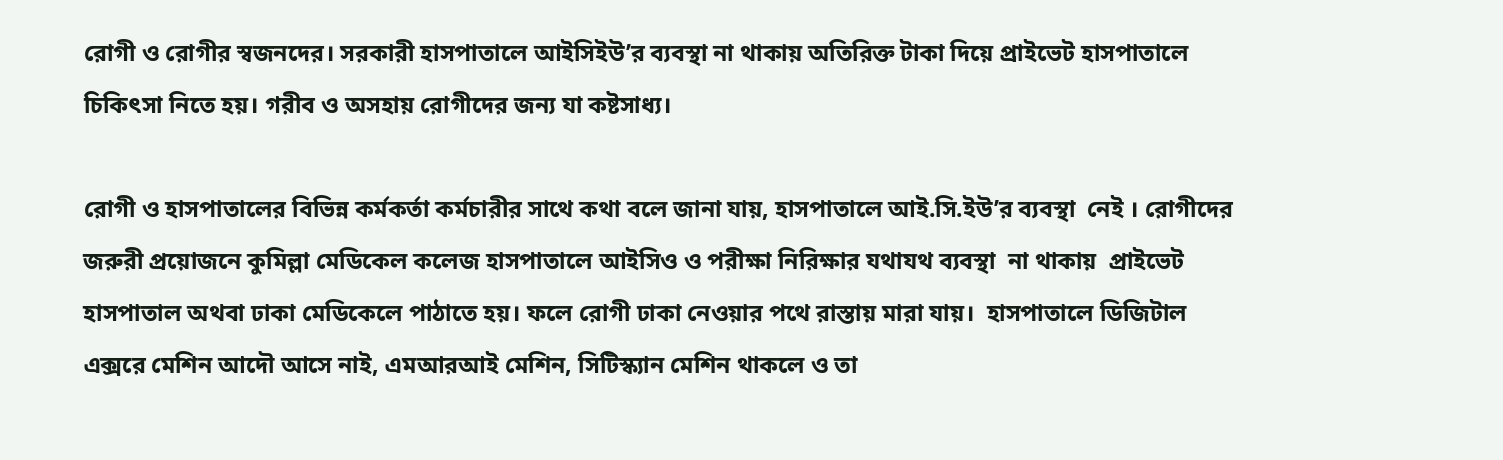রোগী ও রোগীর স্বজনদের। সরকারী হাসপাতালে আইসিইউ’র ব্যবস্থা না থাকায় অতিরিক্ত টাকা দিয়ে প্রাইভেট হাসপাতালে চিকিৎসা নিতে হয়। গরীব ও অসহায় রোগীদের জন্য যা কষ্টসাধ্য।

রোগী ও হাসপাতালের বিভিন্ন কর্মকর্তা কর্মচারীর সাথে কথা বলে জানা যায়, হাসপাতালে আই.সি.ইউ’র ব্যবস্থা  নেই । রোগীদের জরুরী প্রয়োজনে কুমিল্লা মেডিকেল কলেজ হাসপাতালে আইসিও ও পরীক্ষা নিরিক্ষার যথাযথ ব্যবস্থা  না থাকায়  প্রাইভেট হাসপাতাল অথবা ঢাকা মেডিকেলে পাঠাতে হয়। ফলে রোগী ঢাকা নেওয়ার পথে রাস্তায় মারা যায়।  হাসপাতালে ডিজিটাল এক্সরে মেশিন আদৌ আসে নাই, এমআরআই মেশিন, সিটিস্ক্যান মেশিন থাকলে ও তা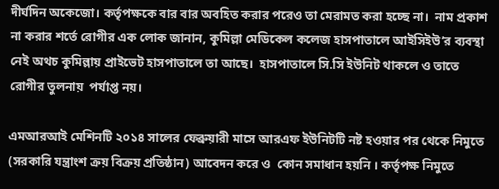দীর্ঘদিন অকেজো। কর্তৃপক্ষকে বার বার অবহিত করার পরেও তা মেরামত করা হচ্ছে না।  নাম প্রকাশ না করার শর্তে রোগীর এক লোক জানান, কুমিল্লা মেডিকেল কলেজ হাসপাতালে আইসিইউ’র ব্যবস্থা নেই অথচ কুমিল্লায় প্রাইভেট হাসপাতালে তা আছে।  হাসপাতালে সি.সি ইউনিট থাকলে ও তাতে রোগীর তুলনায়  পর্যাপ্ত নয়।

এমআরআই মেশিনটি ২০১৪ সালের ফেব্রুয়ারী মাসে আরএফ ইউনিটটি নষ্ট হওয়ার পর থেকে নিমুতে (সরকারি যন্ত্রাংশ ক্রয় বিক্রয় প্রতিষ্ঠান) আবেদন করে ও  কোন সমাধান হয়নি । কর্তৃপক্ষ নিমুতে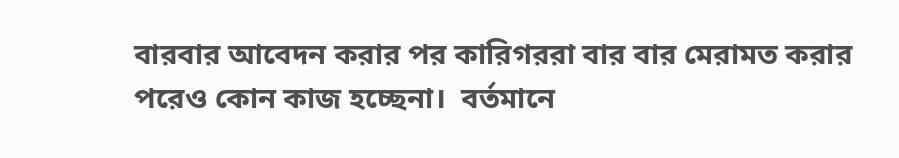বারবার আবেদন করার পর কারিগররা বার বার মেরামত করার পরেও কোন কাজ হচ্ছেনা।  বর্তমানে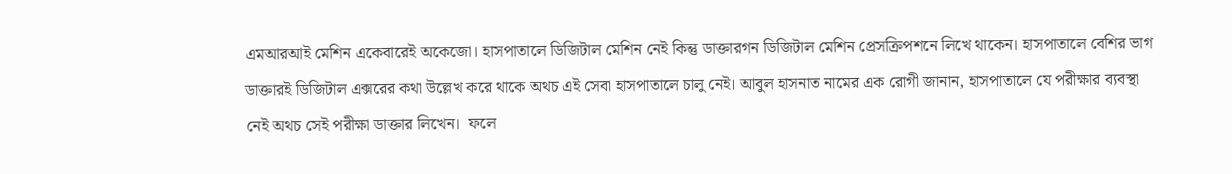এমআরআই মেশিন একেবারেই অকেজো। হাসপাতালে ডিজিটাল মেশিন নেই কিন্তু ডাক্তারগন ডিজিটাল মেশিন প্রেসক্রিপশনে লিখে থাকেন। হাসপাতালে বেশির ভাগ ডাক্তারই ডিজিটাল এক্সরের কথা উল্লেখ করে থাকে অথচ এই সেবা হাসপাতালে চালু নেই। আবুল হাসনাত নামের এক রোগী জানান, হাসপাতালে যে পরীক্ষার ব্যবস্থা নেই অথচ সেই পরীক্ষা ডাক্তার লিখেন।  ফলে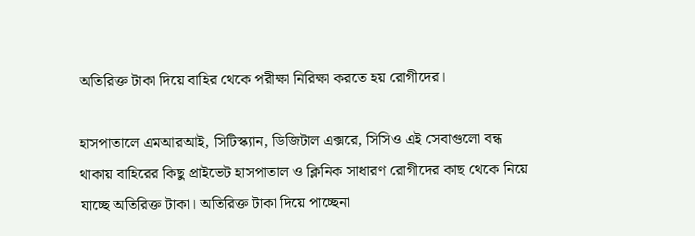অতিরিক্ত টাকা দিয়ে বাহির থেকে পরীক্ষা নিরিক্ষা করতে হয় রোগীদের।

হাসপাতালে এমআরআই, সিটিস্ক্যান, ডিজিটাল এক্সরে, সিসিও এই সেবাগুলো বন্ধ থাকায় বাহিরের কিছু প্রাইভেট হাসপাতাল ও ক্লিনিক সাধারণ রোগীদের কাছ থেকে নিয়ে যাচ্ছে অতিরিক্ত টাকা। অতিরিক্ত টাকা দিয়ে পাচ্ছেনা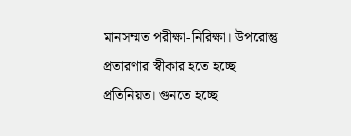মানসম্মত পরীক্ষা-নিরিক্ষা। উপরোন্তু প্রতারণার স্বীকার হতে হচ্ছে প্রতিনিয়ত। গুনতে হচ্ছে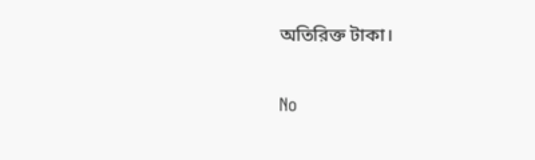অতিরিক্ত টাকা।


No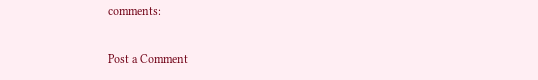comments:

Post a Comment